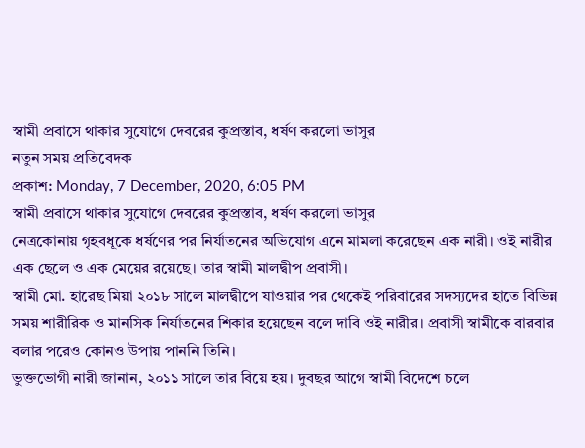স্বামী প্রবাসে থাকার সুযোগে দেবরের কুপ্রস্তাব, ধর্ষণ করলো ভাসুর
নতুন সময় প্রতিবেদক
প্রকাশ: Monday, 7 December, 2020, 6:05 PM
স্বামী প্রবাসে থাকার সুযোগে দেবরের কুপ্রস্তাব, ধর্ষণ করলো ভাসুর
নেত্রকোনায় গৃহবধূকে ধর্ষণের পর নির্যাতনের অভিযোগ এনে মামলা করেছেন এক নারী। ওই নারীর এক ছেলে ও এক মেয়ের রয়েছে। তার স্বামী মালদ্বীপ প্রবাসী।
স্বামী মো. হারেছ মিয়া ২০১৮ সালে মালদ্বীপে যাওয়ার পর থেকেই পরিবারের সদস্যদের হাতে বিভিন্ন সময় শারীরিক ও মানসিক নির্যাতনের শিকার হয়েছেন বলে দাবি ওই নারীর। প্রবাসী স্বামীকে বারবার বলার পরেও কোনও উপায় পাননি তিনি।
ভুক্তভোগী নারী জানান, ২০১১ সালে তার বিয়ে হয়। দুবছর আগে স্বামী বিদেশে চলে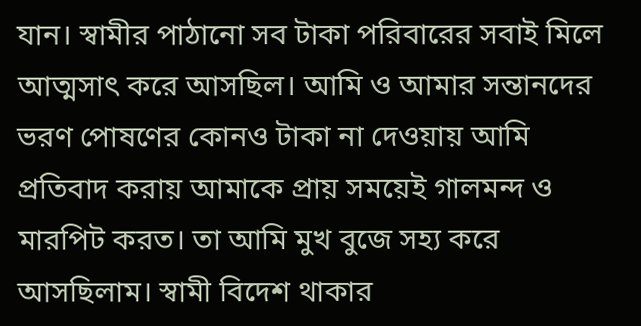যান। স্বামীর পাঠানো সব টাকা পরিবারের সবাই মিলে আত্মসাৎ করে আসছিল। আমি ও আমার সন্তানদের ভরণ পোষণের কোনও টাকা না দেওয়ায় আমি প্রতিবাদ করায় আমাকে প্রায় সময়েই গালমন্দ ও মারপিট করত। তা আমি মুখ বুজে সহ্য করে আসছিলাম। স্বামী বিদেশ থাকার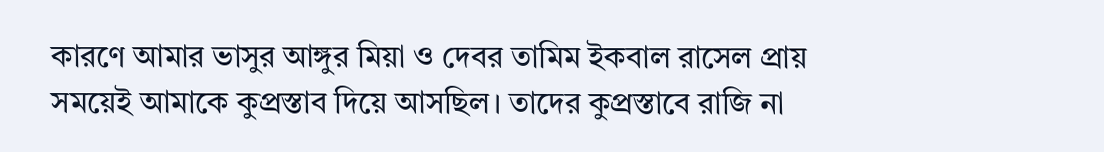কারণে আমার ভাসুর আঙ্গুর মিয়া ও দেবর তামিম ইকবাল রাসেল প্রায় সময়েই আমাকে কুপ্রস্তাব দিয়ে আসছিল। তাদের কুপ্রস্তাবে রাজি না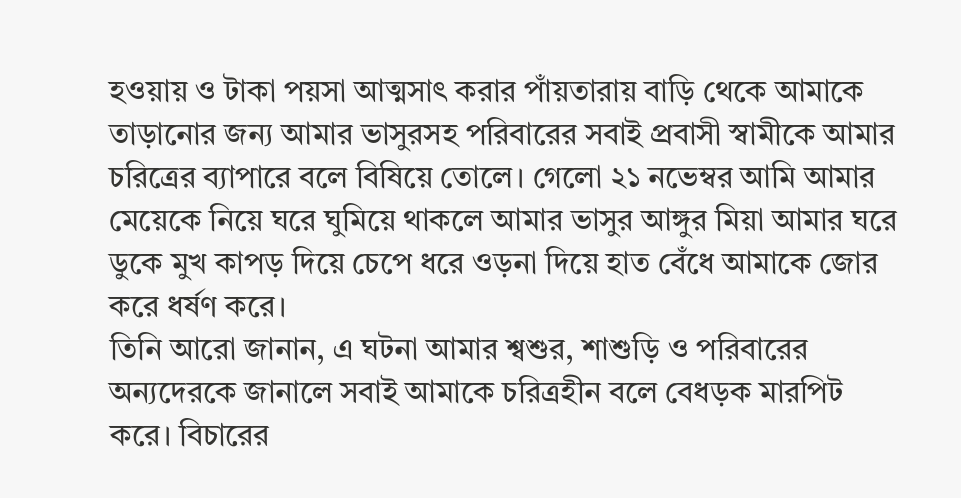হওয়ায় ও টাকা পয়সা আত্মসাৎ করার পাঁয়তারায় বাড়ি থেকে আমাকে তাড়ানোর জন্য আমার ভাসুরসহ পরিবারের সবাই প্রবাসী স্বামীকে আমার চরিত্রের ব্যাপারে বলে বিষিয়ে তোলে। গেলো ২১ নভেম্বর আমি আমার মেয়েকে নিয়ে ঘরে ঘুমিয়ে থাকলে আমার ভাসুর আঙ্গুর মিয়া আমার ঘরে ডুকে মুখ কাপড় দিয়ে চেপে ধরে ওড়না দিয়ে হাত বেঁধে আমাকে জোর করে ধর্ষণ করে।
তিনি আরো জানান, এ ঘটনা আমার শ্বশুর, শাশুড়ি ও পরিবারের অন্যদেরকে জানালে সবাই আমাকে চরিত্রহীন বলে বেধড়ক মারপিট করে। বিচারের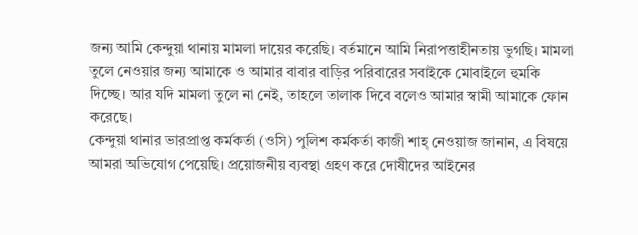জন্য আমি কেন্দুয়া থানায় মামলা দায়ের করেছি। বর্তমানে আমি নিরাপত্তাহীনতায় ভুগছি। মামলা তুলে নেওয়ার জন্য আমাকে ও আমার বাবার বাড়ির পরিবারের সবাইকে মোবাইলে হুমকি দিচ্ছে। আর যদি মামলা তুলে না নেই, তাহলে তালাক দিবে বলেও আমার স্বামী আমাকে ফোন করেছে।
কেন্দুয়া থানার ভারপ্রাপ্ত কর্মকর্তা (ওসি) পুলিশ কর্মকর্তা কাজী শাহ্ নেওয়াজ জানান, এ বিষয়ে আমরা অভিযোগ পেয়েছি। প্রয়োজনীয় ব্যবস্থা গ্রহণ করে দোষীদের আইনের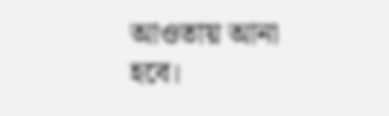আওতায় আনা হবে।